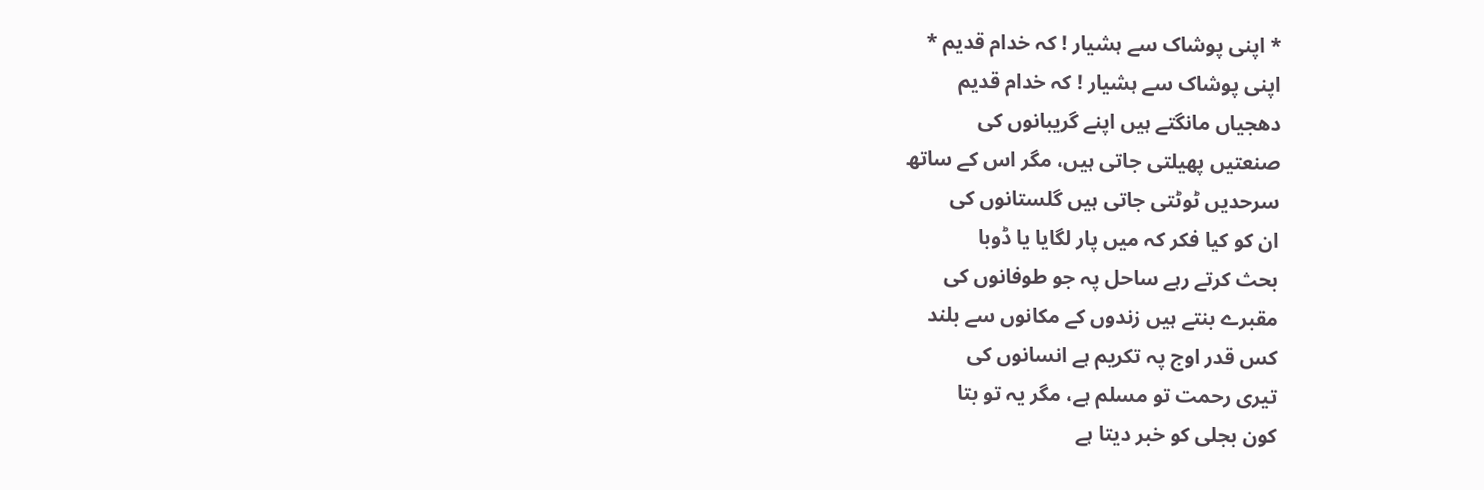* اپنی پوشاک سے ہشیار ! کہ خدام قدیم *
اپنی پوشاک سے ہشیار ! کہ خدام قدیم
دھجیاں مانگتے ہیں اپنے گریبانوں کی
صنعتیں پھیلتی جاتی ہیں، مگر اس کے ساتھ
سرحدیں ٹوٹتی جاتی ہیں گلستانوں کی
ان کو کیا فکر کہ میں پار لگایا یا ڈوبا
بحث کرتے رہے ساحل پہ جو طوفانوں کی
مقبرے بنتے ہیں زندوں کے مکانوں سے بلند
کس قدر اوج پہ تکریم ہے انسانوں کی
تیری رحمت تو مسلم ہے، مگر یہ تو بتا
کون بجلی کو خبر دیتا ہے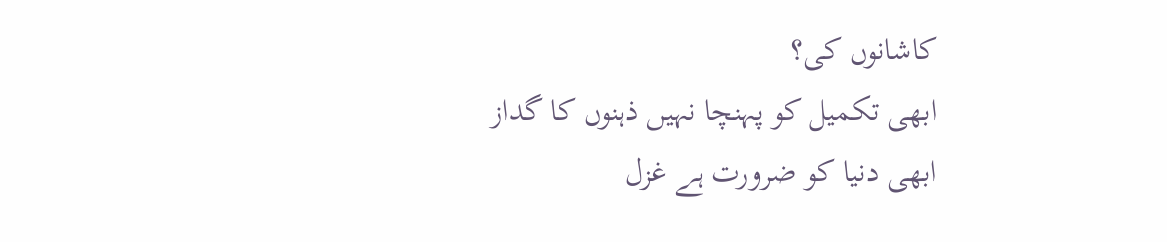کاشانوں کی؟
ابھی تکمیل کو پہنچا نہیں ذہنوں کا گداز
ابھی دنیا کو ضرورت ہے غزل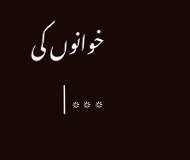خوانوں کی
٭٭٭ |